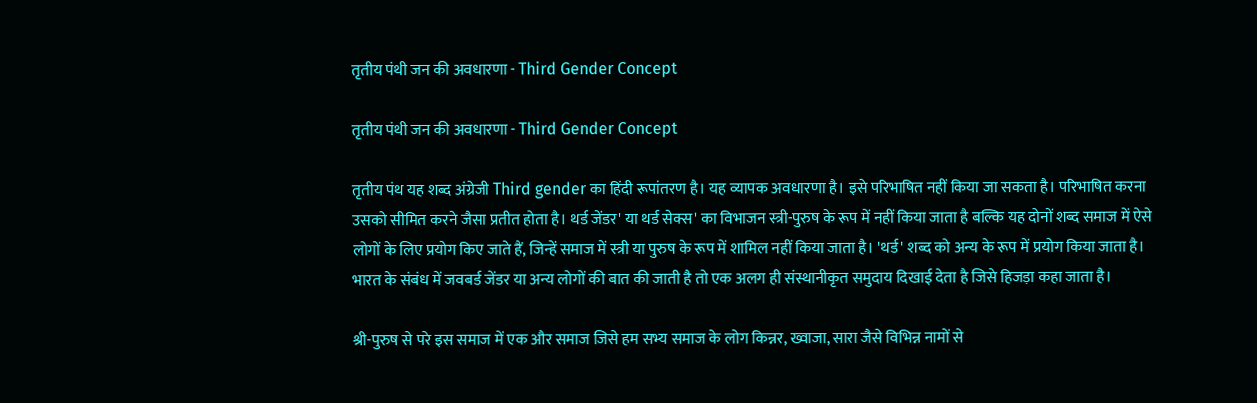तृतीय पंथी जन की अवधारणा - Third Gender Concept

तृतीय पंथी जन की अवधारणा - Third Gender Concept

तृतीय पंथ यह शब्द अंग्रेजी Third gender का हिंदी रूपांतरण है। यह व्यापक अवधारणा है। इसे परिभाषित नहीं किया जा सकता है। परिभाषित करना उसको सीमित करने जैसा प्रतीत होता है। थर्ड जेंडर' या थर्ड सेक्स' का विभाजन स्त्री-पुरुष के रूप में नहीं किया जाता है बल्कि यह दोनों शब्द समाज में ऐसे लोगों के लिए प्रयोग किए जाते हैं, जिन्हें समाज में स्त्री या पुरुष के रूप में शामिल नहीं किया जाता है। 'थर्ड' शब्द को अन्य के रूप में प्रयोग किया जाता है। भारत के संबंध में जवबर्ड जेंडर या अन्य लोगों की बात की जाती है तो एक अलग ही संस्थानीकृत समुदाय दिखाई देता है जिसे हिजड़ा कहा जाता है।

श्री-पुरुष से परे इस समाज में एक और समाज जिसे हम सभ्य समाज के लोग किन्नर, ख्वाजा, सारा जैसे विभिन्न नामों से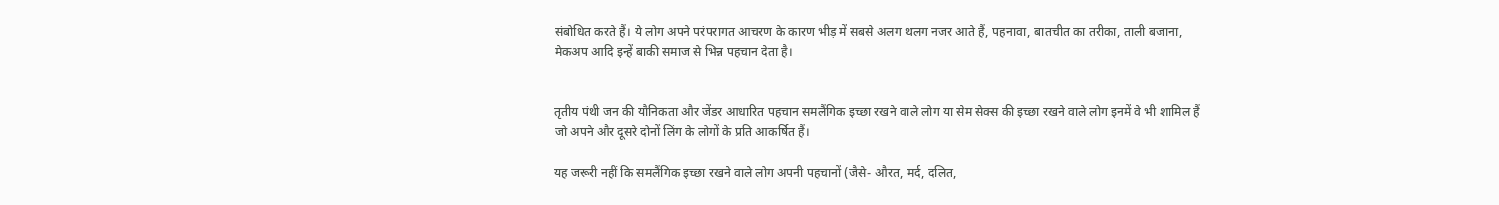संबोधित करते हैं। ये लोग अपने परंपरागत आचरण के कारण भीड़ में सबसे अलग थलग नजर आते हैं, पहनावा, बातचीत का तरीका, ताली बजाना, मेकअप आदि इन्हें बाकी समाज से भिन्न पहचान देता है।


तृतीय पंथी जन की यौनिकता और जेंडर आधारित पहचान समलैंगिक इच्छा रखने वाले लोग या सेम सेक्स की इच्छा रखने वाले लोग इनमें वे भी शामिल हैं जो अपने और दूसरे दोनों लिंग के लोगों के प्रति आकर्षित हैं।

यह जरूरी नहीं कि समलैंगिक इच्छा रखने वाले लोग अपनी पहचानों (जैसे- औरत, मर्द, दलित,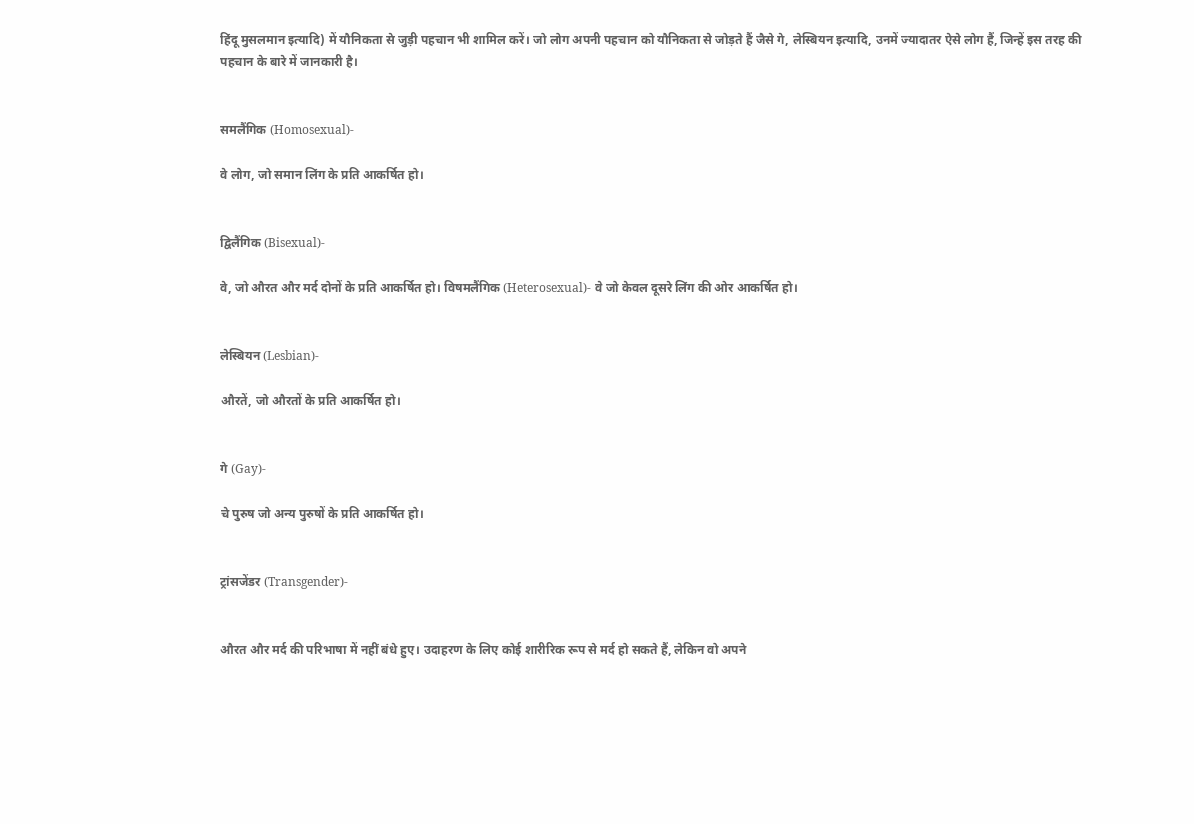हिंदू मुसलमान इत्यादि) में यौनिकता से जुड़ी पहचान भी शामिल करें। जो लोग अपनी पहचान को यौनिकता से जोड़ते हैं जैसे गे, लेस्बियन इत्यादि, उनमें ज्यादातर ऐसे लोग हैं, जिन्हें इस तरह की पहचान के बारे में जानकारी है।


समलैंगिक (Homosexual)-

वे लोग, जो समान लिंग के प्रति आकर्षित हो।


द्विलैंगिक (Bisexual)-

वे, जो औरत और मर्द दोनों के प्रति आकर्षित हो। विषमलैंगिक (Heterosexual)- वे जो केवल दूसरे लिंग की ओर आकर्षित हो।


लेस्बियन (Lesbian)-

औरतें, जो औरतों के प्रति आकर्षित हो।


गे (Gay)-

चे पुरुष जो अन्य पुरुषों के प्रति आकर्षित हो।


ट्रांसजेंडर (Transgender)-


औरत और मर्द की परिभाषा में नहीं बंधे हुए। उदाहरण के लिए कोई शारीरिक रूप से मर्द हो सकते हैं, लेकिन वो अपने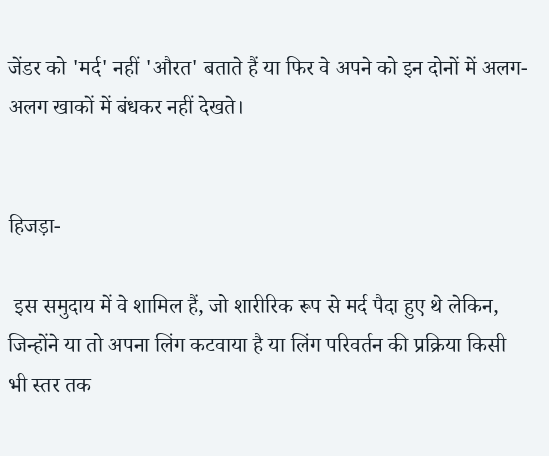जेंडर को 'मर्द' नहीं 'औरत' बताते हैं या फिर वे अपने को इन दोनों में अलग-अलग खाकों में बंधकर नहीं देखते।


हिजड़ा-

 इस समुदाय में वे शामिल हैं, जो शारीरिक रूप से मर्द पैदा हुए थे लेकिन, जिन्होंने या तो अपना लिंग कटवाया है या लिंग परिवर्तन की प्रक्रिया किसी भी स्तर तक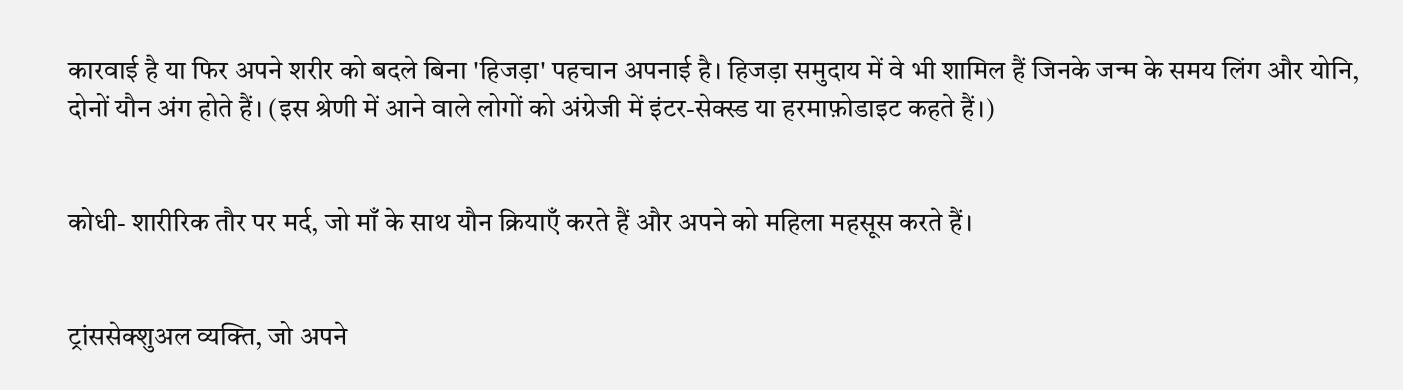कारवाई है या फिर अपने शरीर को बदले बिना 'हिजड़ा' पहचान अपनाई है। हिजड़ा समुदाय में वे भी शामिल हैं जिनके जन्म के समय लिंग और योनि, दोनों यौन अंग होते हैं। (इस श्रेणी में आने वाले लोगों को अंग्रेजी में इंटर-सेक्स्ड या हरमाफ़ोडाइट कहते हैं।)


कोधी- शारीरिक तौर पर मर्द, जो माँ के साथ यौन क्रियाएँ करते हैं और अपने को महिला महसूस करते हैं।


ट्रांससेक्शुअल व्यक्ति, जो अपने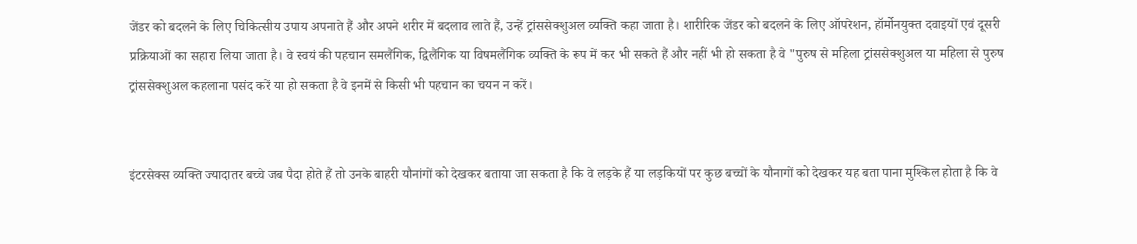जेंडर को बदलने के लिए चिकित्सीय उपाय अपनाते हैं और अपने शरीर में बदलाव लाते हैं, उन्हें ट्रांससेक्शुअल व्यक्ति कहा जाता है। शारीरिक जेंडर को बदलने के लिए ऑपरेशन, हॉर्मोनयुक्त दवाइयों एवं दूसरी प्रक्रियाओं का सहारा लिया जाता है। वे स्वयं की पहचान समलैंगिक, द्विलैंगिक या विषमलैंगिक व्यक्ति के रूप में कर भी सकते हैं और नहीं भी हो सकता है वे "पुरुष से महिला ट्रांससेक्शुअल या महिला से पुरुष ट्रांससेक्शुअल कहलाना पसंद करें या हो सकता है वे इनमें से किसी भी पहचान का चयन न करें।


इंटरसेक्स व्यक्ति ज्यादातर बच्चे जब पैदा होते हैं तो उनके बाहरी यौनांगों को देखकर बताया जा सकता है कि वे लड़के हैं या लड़कियों पर कुछ बच्चों के यौनागों को देखकर यह बता पाना मुश्किल होता है कि वे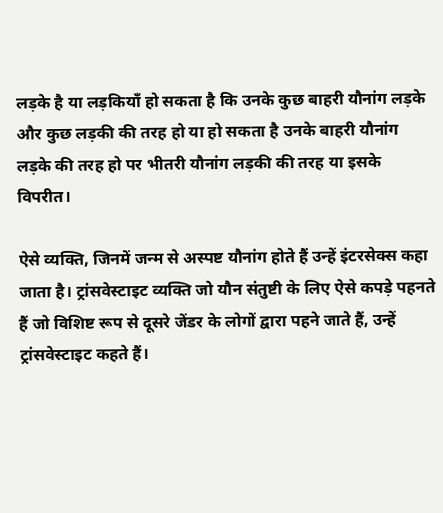लड़के है या लड़कियाँ हो सकता है कि उनके कुछ बाहरी यौनांग लड़के और कुछ लड़की की तरह हो या हो सकता है उनके बाहरी यौनांग लड़के की तरह हो पर भीतरी यौनांग लड़की की तरह या इसके विपरीत।

ऐसे व्यक्ति, जिनमें जन्म से अस्पष्ट यौनांग होते हैं उन्हें इंटरसेक्स कहा जाता है। ट्रांसवेस्टाइट व्यक्ति जो यौन संतुष्टी के लिए ऐसे कपड़े पहनते हैं जो विशिष्ट रूप से दूसरे जेंडर के लोगों द्वारा पहने जाते हैं, उन्हें ट्रांसवेस्टाइट कहते हैं।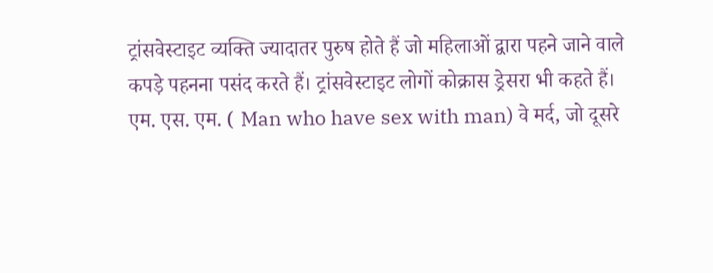ट्रांसवेस्टाइट व्यक्ति ज्यादातर पुरुष होते हैं जो महिलाओं द्वारा पहने जाने वाले कपड़े पहनना पसंद करते हैं। ट्रांसवेस्टाइट लोगों कोक्रास ड्रेसरा भी कहते हैं। एम. एस. एम. ( Man who have sex with man) वे मर्द, जो दूसरे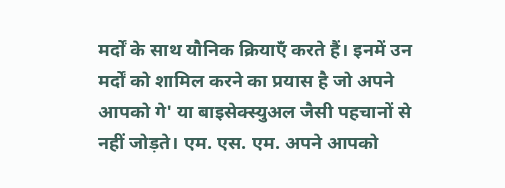मर्दों के साथ यौनिक क्रियाएँ करते हैं। इनमें उन मर्दों को शामिल करने का प्रयास है जो अपने आपको गे' या बाइसेक्स्युअल जैसी पहचानों से नहीं जोड़ते। एम. एस. एम. अपने आपको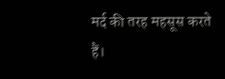मर्द की तरह महसूस करते हैं।